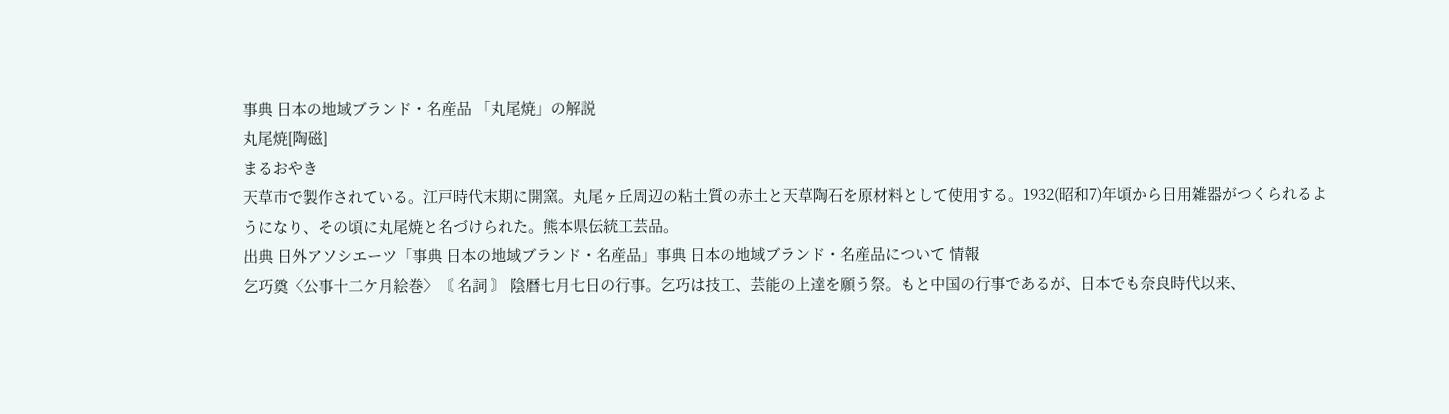事典 日本の地域ブランド・名産品 「丸尾焼」の解説
丸尾焼[陶磁]
まるおやき
天草市で製作されている。江戸時代末期に開窯。丸尾ヶ丘周辺の粘土質の赤土と天草陶石を原材料として使用する。1932(昭和7)年頃から日用雑器がつくられるようになり、その頃に丸尾焼と名づけられた。熊本県伝統工芸品。
出典 日外アソシエーツ「事典 日本の地域ブランド・名産品」事典 日本の地域ブランド・名産品について 情報
乞巧奠〈公事十二ケ月絵巻〉〘 名詞 〙 陰暦七月七日の行事。乞巧は技工、芸能の上達を願う祭。もと中国の行事であるが、日本でも奈良時代以来、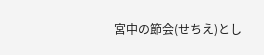宮中の節会(せちえ)とし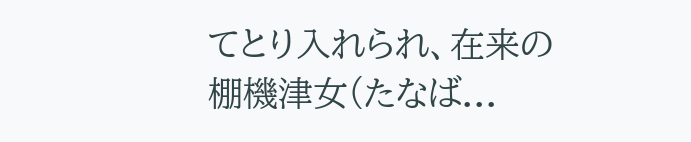てとり入れられ、在来の棚機津女(たなば...